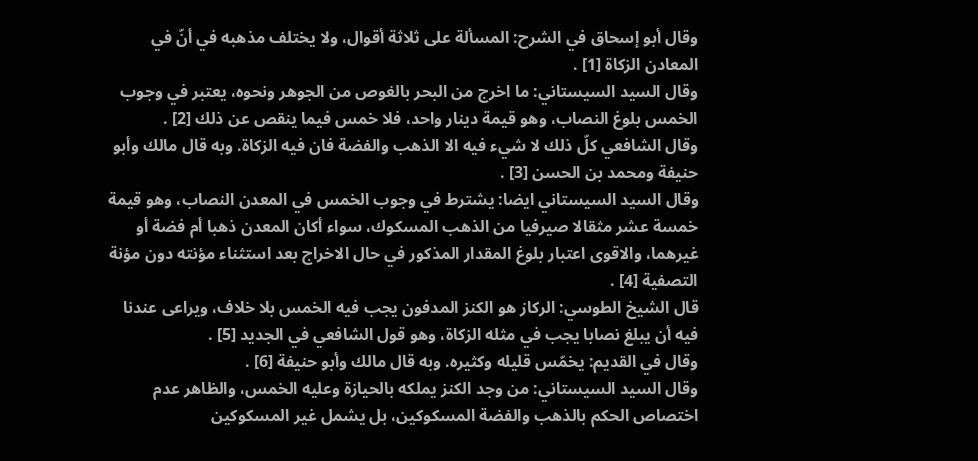وقال أبو إسحاق في الشرح: المسألة على ثلاثة أقوال، ولا يختلف مذهبه في أنّ في المعادن الزكاة [1] .
وقال السيد السيستاني: ما اخرج من البحر بالغوص من الجوهر ونحوه، يعتبر في وجوب الخمس بلوغ النصاب، وهو قيمة دينار واحد، فلا خمس فيما ينقص عن ذلك [2] .
وقال الشافعي كلّ ذلك لا شيء فيه الا الذهب والفضة فان فيه الزكاة. وبه قال مالك وأبو حنيفة ومحمد بن الحسن [3] .
وقال السيد السيستاني ايضا: يشترط في وجوب الخمس في المعدن النصاب، وهو قيمة خمسة عشر مثقالا صيرفيا من الذهب المسكوك، سواء أكان المعدن ذهبا أم فضة أو غيرهما، والاقوى اعتبار بلوغ المقدار المذكور في حال الاخراج بعد استثناء مؤنته دون مؤنة التصفية [4] .
قال الشيخ الطوسي: الركاز هو الكنز المدفون يجب فيه الخمس بلا خلاف، ويراعى عندنا فيه أن يبلغ نصابا يجب في مثله الزكاة، وهو قول الشافعي في الجديد [5] .
وقال في القديم: يخمّس قليله وكثيره. وبه قال مالك وأبو حنيفة [6] .
وقال السيد السيستاني: من وجد الكنز يملكه بالحيازة وعليه الخمس، والظاهر عدم اختصاص الحكم بالذهب والفضة المسكوكين، بل يشمل غير المسكوكين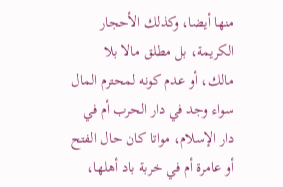منها أيضا، وكذلك الأحجار الكريمة، بل مطلق مالا بلا مالك، أو عدم كونه لمحترم المال سواء وجد في دار الحرب أم في دار الإسلام، مواتا كان حال الفتح أو عامرة أم في خربة باد أهلها،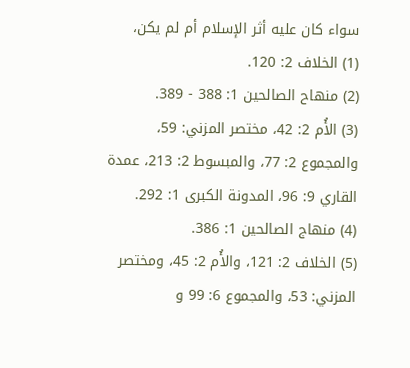سواء كان عليه أثر الإسلام أم لم يكن،
(1) الخلاف 2: 120.
(2) منهاح الصالحين 1: 388 - 389.
(3) الأُم 2: 42، مختصر المزني: 59، والمجموع 2: 77، والمبسوط 2: 213، عمدة القاري 9: 96، المدونة الكبرى 1: 292.
(4) منهاج الصالحين 1: 386.
(5) الخلاف 2: 121، والأُم 2: 45، ومختصر المزني: 53، والمجموع 6: 99 و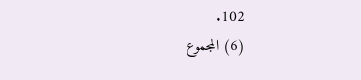102.
(6) المجموع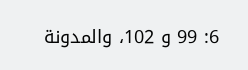6: 99 و 102، والمدونة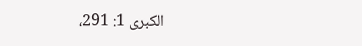الكبرى 1: 291،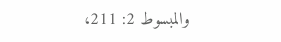والمبسوط 2: 211،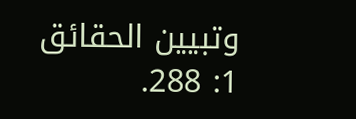وتبيين الحقائق 1: 288.